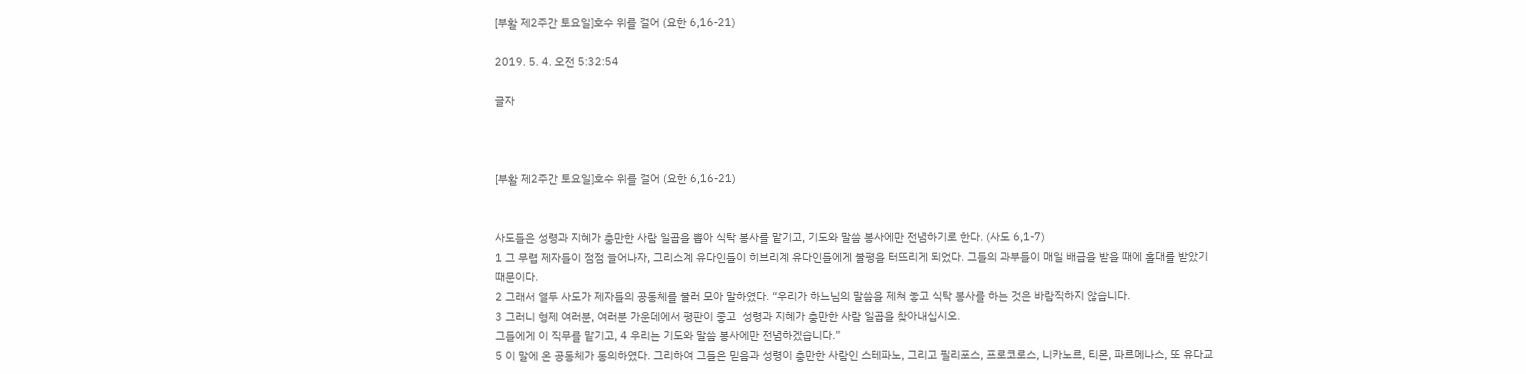[부활 제2주간 토요일]호수 위를 걸어 (요한 6,16-21)

2019. 5. 4. 오전 5:32:54

글자



[부활 제2주간 토요일]호수 위를 걸어 (요한 6,16-21)


사도들은 성령과 지혜가 충만한 사람 일곱을 뽑아 식탁 봉사를 맡기고, 기도와 말씀 봉사에만 전념하기로 한다. (사도 6,1-7)
1 그 무렵 제자들이 점점 늘어나자, 그리스계 유다인들이 히브리계 유다인들에게 불평을 터뜨리게 되었다. 그들의 과부들이 매일 배급을 받을 때에 홀대를 받았기 때문이다.
2 그래서 열두 사도가 제자들의 공동체를 불러 모아 말하였다. “우리가 하느님의 말씀을 제쳐 놓고 식탁 봉사를 하는 것은 바람직하지 않습니다.
3 그러니 형제 여러분, 여러분 가운데에서 평판이 좋고  성령과 지혜가 충만한 사람 일곱을 찾아내십시오.
그들에게 이 직무를 맡기고, 4 우리는 기도와 말씀 봉사에만 전념하겠습니다.”
5 이 말에 온 공동체가 동의하였다. 그리하여 그들은 믿음과 성령이 충만한 사람인 스테파노, 그리고 필리포스, 프로코로스, 니카노르, 티몬, 파르메나스, 또 유다교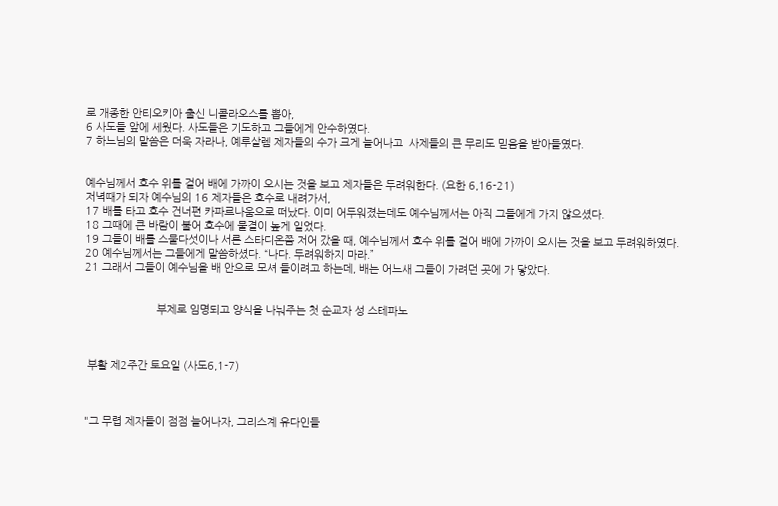로 개종한 안티오키아 출신 니콜라오스를 뽑아,
6 사도들 앞에 세웠다. 사도들은 기도하고 그들에게 안수하였다.
7 하느님의 말씀은 더욱 자라나, 예루살렘 제자들의 수가 크게 늘어나고  사제들의 큰 무리도 믿음을 받아들였다.


예수님께서 호수 위를 걸어 배에 가까이 오시는 것을 보고 제자들은 두려워한다. (요한 6,16-21)
저녁때가 되자 예수님의 16 제자들은 호수로 내려가서,
17 배를 타고 호수 건너편 카파르나움으로 떠났다. 이미 어두워졌는데도 예수님께서는 아직 그들에게 가지 않으셨다.
18 그때에 큰 바람이 불어 호수에 물결이 높게 일었다.
19 그들이 배를 스물다섯이나 서른 스타디온쯤 저어 갔을 때, 예수님께서 호수 위를 걸어 배에 가까이 오시는 것을 보고 두려워하였다.
20 예수님께서는 그들에게 말씀하셨다. “나다. 두려워하지 마라.”
21 그래서 그들이 예수님을 배 안으로 모셔 들이려고 하는데, 배는 어느새 그들이 가려던 곳에 가 닿았다.


                        부제로 임명되고 양식을 나눠주는 첫 순교자 성 스테파노



 부활 제2주간 토요일 (사도6,1-7)



"그 무렵 제자들이 점점 늘어나자, 그리스계 유다인들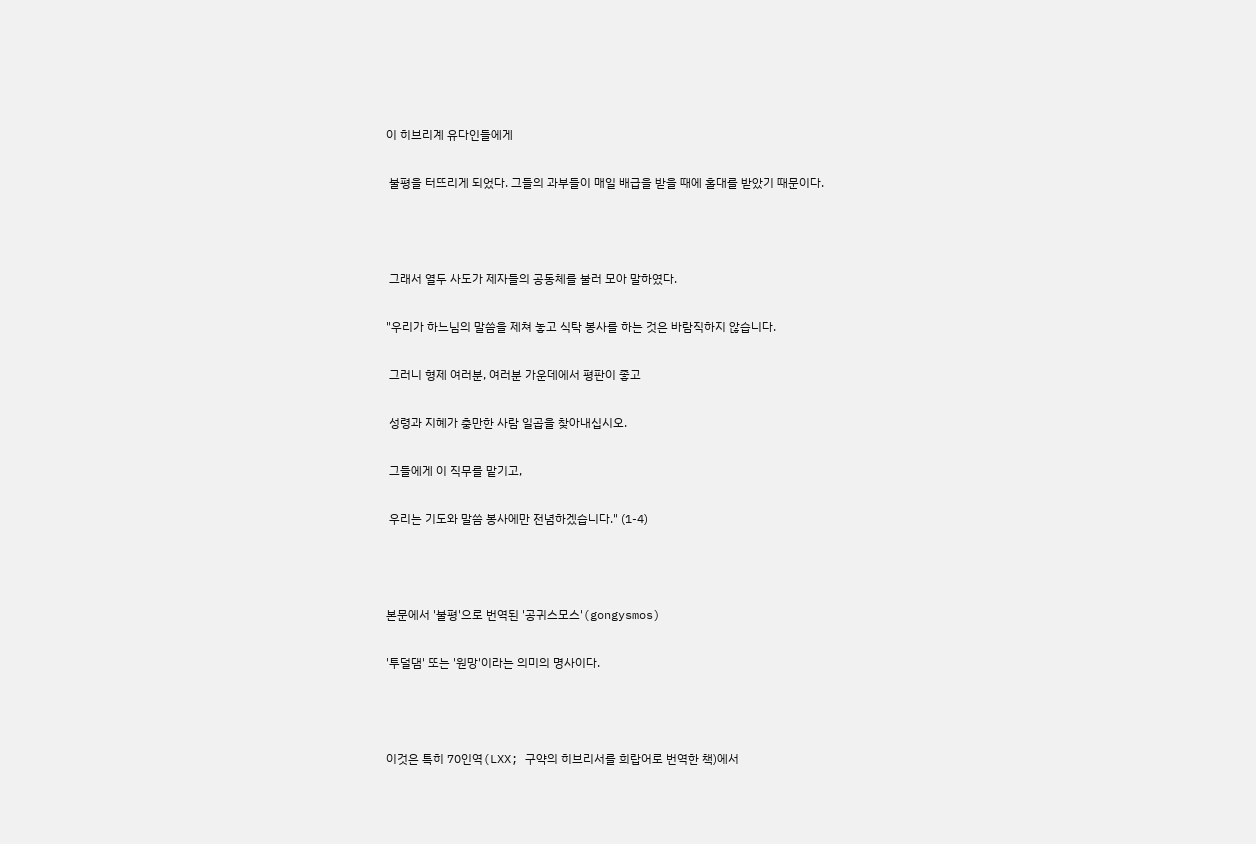이 히브리계 유다인들에게

 불평을 터뜨리게 되었다. 그들의 과부들이 매일 배급을 받을 때에 홀대를 받았기 때문이다.



 그래서 열두 사도가 제자들의 공동체를 불러 모아 말하였다.

"우리가 하느님의 말씀을 제쳐 놓고 식탁 봉사를 하는 것은 바람직하지 않습니다.

 그러니 형제 여러분, 여러분 가운데에서 평판이 좋고

 성령과 지혜가 충만한 사람 일곱을 찾아내십시오.

 그들에게 이 직무를 맡기고,

 우리는 기도와 말씀 봉사에만 전념하겠습니다." (1-4)



본문에서 '불평'으로 번역된 '공귀스모스'(gongysmos)

'투덜댐' 또는 '원망'이라는 의미의 명사이다.



이것은 특히 70인역(LXX; 구약의 히브리서를 희랍어로 번역한 책)에서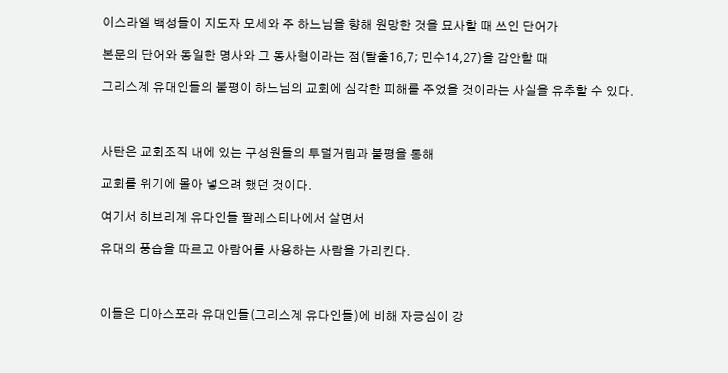이스라엘 백성들이 지도자 모세와 주 하느님을 향해 원망한 것을 묘사할 때 쓰인 단어가

본문의 단어와 동일한 명사와 그 동사형이라는 점(탈출16,7; 민수14,27)을 감안할 때

그리스계 유대인들의 불평이 하느님의 교회에 심각한 피해를 주었을 것이라는 사실을 유추할 수 있다.



사탄은 교회조직 내에 있는 구성원들의 투덜거림과 불평을 통해

교회를 위기에 몰아 넣으려 했던 것이다.

여기서 히브리계 유다인들 팔레스티나에서 살면서

유대의 풍습을 따르고 아람어를 사용하는 사람을 가리킨다.



이들은 디아스포라 유대인들(그리스계 유다인들)에 비해 자긍심이 강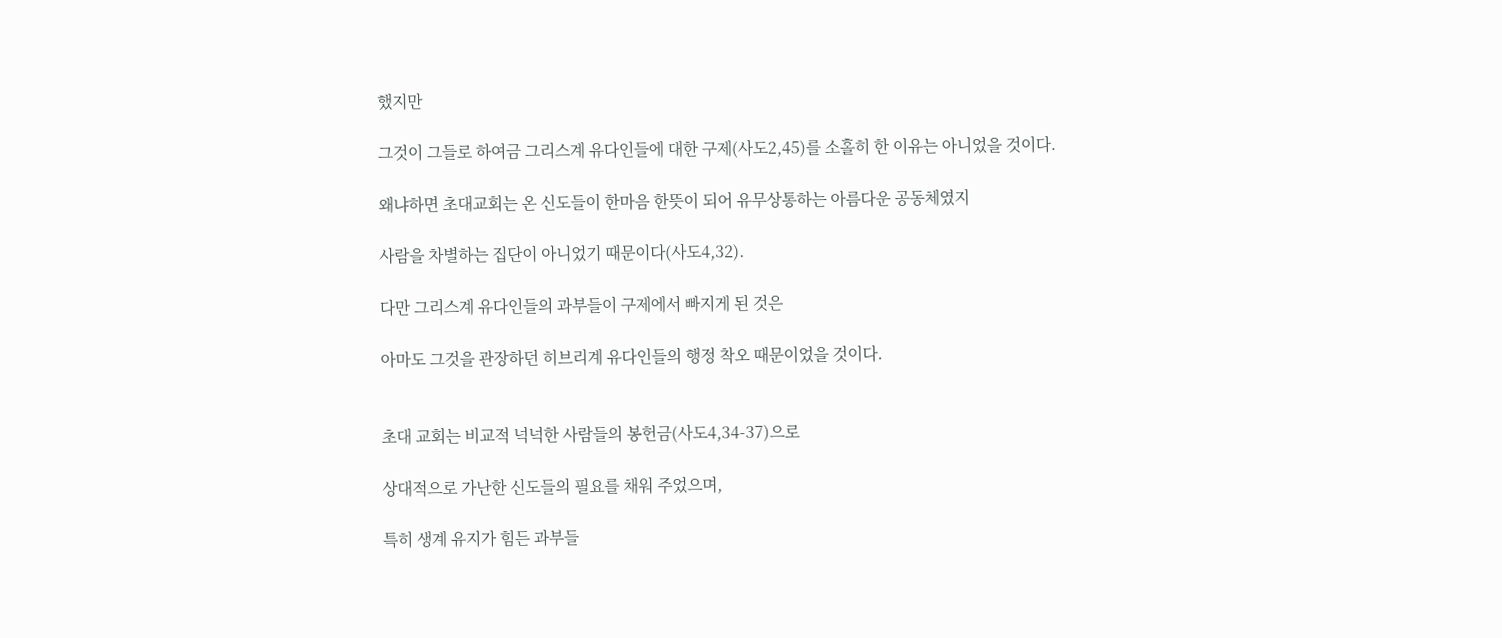했지만

그것이 그들로 하여금 그리스계 유다인들에 대한 구제(사도2,45)를 소홀히 한 이유는 아니었을 것이다.

왜냐하면 초대교회는 온 신도들이 한마음 한뜻이 되어 유무상통하는 아름다운 공동체였지

사람을 차별하는 집단이 아니었기 때문이다(사도4,32).

다만 그리스계 유다인들의 과부들이 구제에서 빠지게 된 것은

아마도 그것을 관장하던 히브리계 유다인들의 행정 착오 때문이었을 것이다.


초대 교회는 비교적 넉넉한 사람들의 봉헌금(사도4,34-37)으로

상대적으로 가난한 신도들의 필요를 채워 주었으며,

특히 생계 유지가 힘든 과부들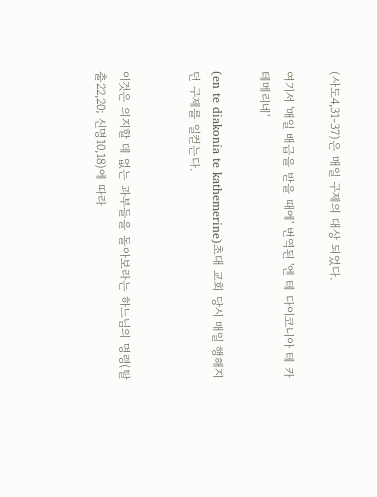(사도4,31-37)은 매일 구제의 대상 되었다.

여기서 '매일 배급을 받을 때에' 번역된 '엔 테 다이코니아 테 카테메리네'

(en te diakonia te kathemerine)초대 교회 당시 매일 행해지던 구제를 일컫는다.


이것은 의지할 데 없는 과부들을 돌아보라는 하느님의 명령(탈출22,20; 신명10,18)에 따라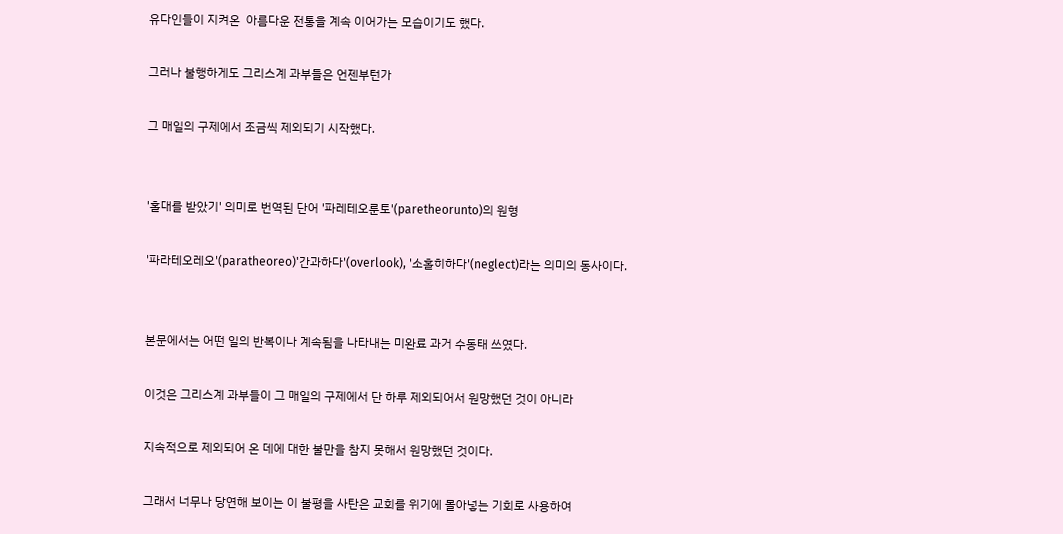유다인들이 지켜온  아름다운 전통을 계속 이어가는 모습이기도 했다.

그러나 불행하게도 그리스계 과부들은 언젠부턴가

그 매일의 구제에서 조금씩 제외되기 시작했다.


'홀대를 받았기' 의미로 번역된 단어 '파레테오룬토'(paretheorunto)의 원형

'파라테오레오'(paratheoreo)'간과하다'(overlook), '소홀히하다'(neglect)라는 의미의 동사이다.


본문에서는 어떤 일의 반복이나 계속됨을 나타내는 미완료 과거 수동태 쓰였다.

이것은 그리스계 과부들이 그 매일의 구제에서 단 하루 제외되어서 원망했던 것이 아니라

지속적으로 제외되어 온 데에 대한 불만을 참지 못해서 원망했던 것이다.

그래서 너무나 당연해 보이는 이 불평을 사탄은 교회를 위기에 몰아넣는 기회로 사용하여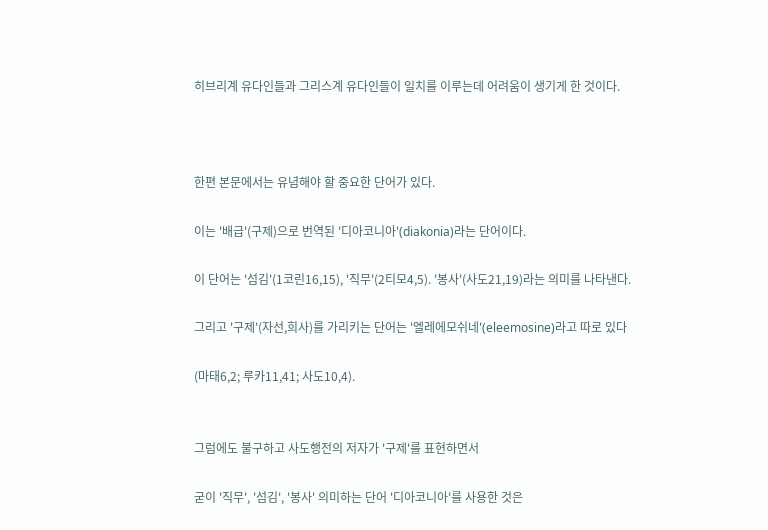히브리계 유다인들과 그리스계 유다인들이 일치를 이루는데 어려움이 생기게 한 것이다.



한편 본문에서는 유념해야 할 중요한 단어가 있다.

이는 '배급'(구제)으로 번역된 '디아코니아'(diakonia)라는 단어이다.

이 단어는 '섬김'(1코린16,15), '직무'(2티모4,5). '봉사'(사도21,19)라는 의미를 나타낸다.

그리고 '구제'(자선,희사)를 가리키는 단어는 '엘레에모쉬네'(eleemosine)라고 따로 있다

(마태6,2; 루카11,41; 사도10,4).


그럼에도 불구하고 사도행전의 저자가 '구제'를 표현하면서

굳이 '직무', '섬김', '봉사' 의미하는 단어 '디아코니아'를 사용한 것은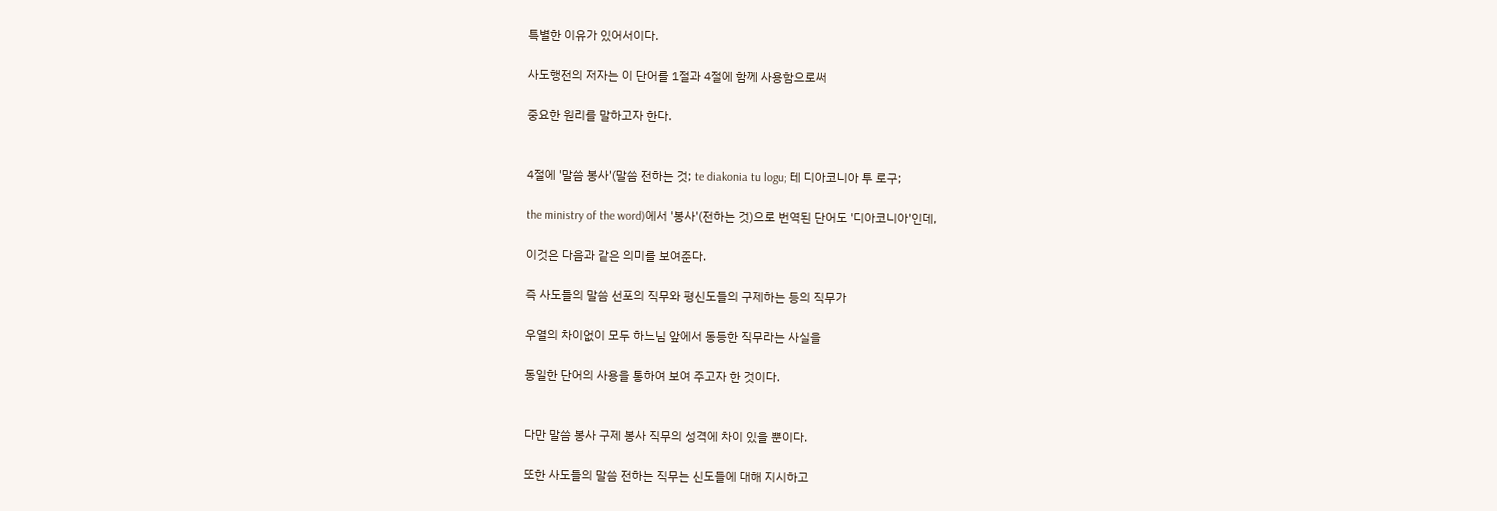특별한 이유가 있어서이다.

사도행전의 저자는 이 단어를 1절과 4절에 함께 사용함으로써

중요한 원리를 말하고자 한다.


4절에 '말씀 봉사'(말씀 전하는 것; te diakonia tu logu; 테 디아코니아 투 로구;

the ministry of the word)에서 '봉사'(전하는 것)으로 번역된 단어도 '디아코니아'인데,

이것은 다음과 같은 의미를 보여준다.

즉 사도들의 말씀 선포의 직무와 평신도들의 구제하는 등의 직무가

우열의 차이없이 모두 하느님 앞에서 동등한 직무라는 사실을

동일한 단어의 사용을 통하여 보여 주고자 한 것이다.


다만 말씀 봉사 구제 봉사 직무의 성격에 차이 있을 뿐이다.

또한 사도들의 말씀 전하는 직무는 신도들에 대해 지시하고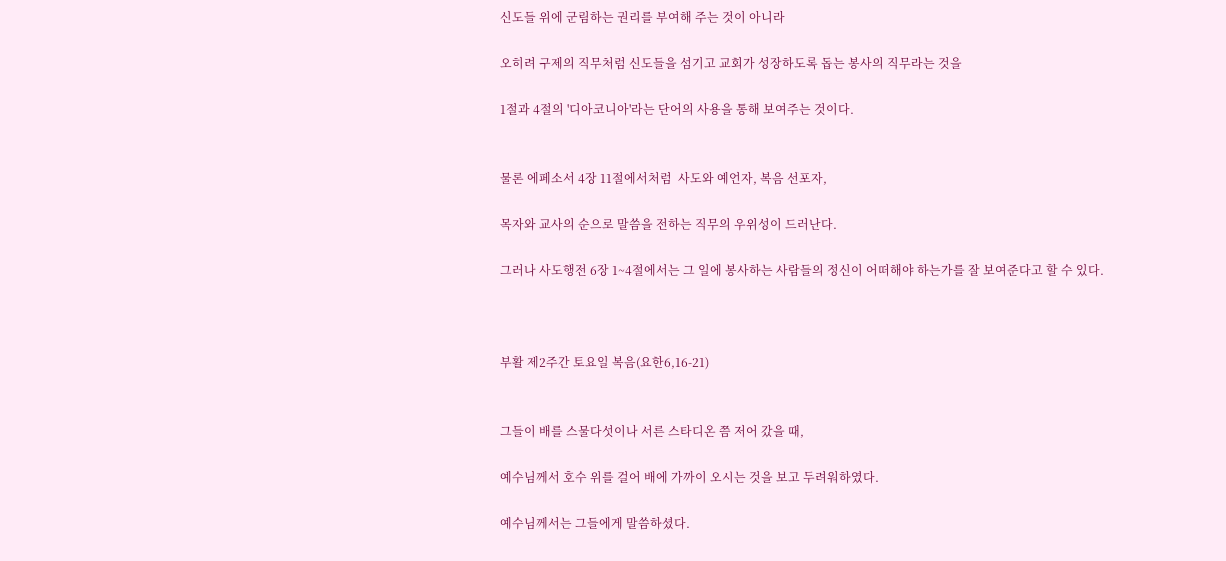신도들 위에 군림하는 권리를 부여해 주는 것이 아니라

오히려 구제의 직무처럼 신도들을 섬기고 교회가 성장하도록 돕는 봉사의 직무라는 것을

1절과 4절의 '디아코니아'라는 단어의 사용을 통해 보여주는 것이다.


물론 에페소서 4장 11절에서처럼  사도와 예언자, 복음 선포자,

목자와 교사의 순으로 말씀을 전하는 직무의 우위성이 드러난다.

그러나 사도행전 6장 1~4절에서는 그 일에 봉사하는 사람들의 정신이 어떠해야 하는가를 잘 보여준다고 할 수 있다.



부활 제2주간 토요일 복음(요한6,16-21)


그들이 배를 스물다섯이나 서른 스타디온 쯤 저어 갔을 때,

예수님께서 호수 위를 걸어 배에 가까이 오시는 것을 보고 두려워하였다.

예수님께서는 그들에게 말씀하셨다.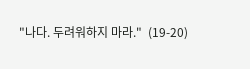"나다. 두려워하지 마라."  (19-20)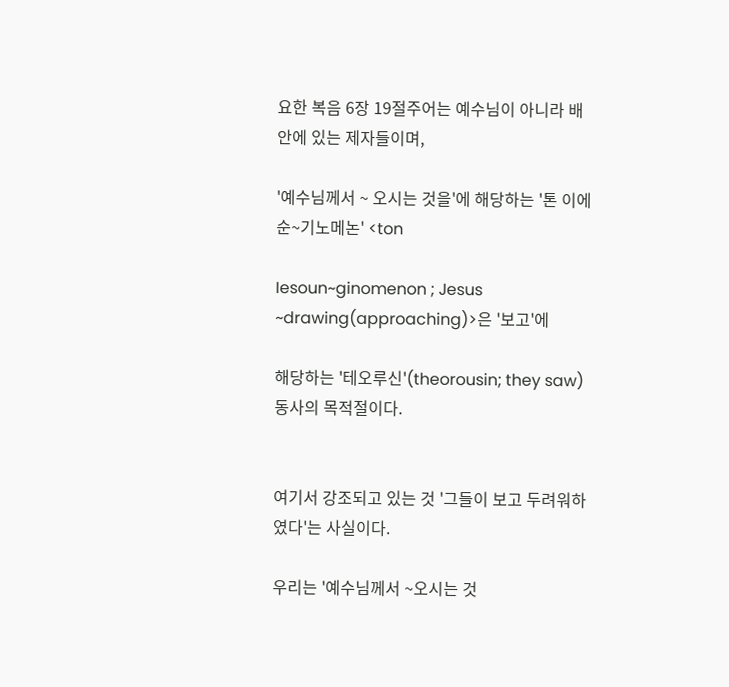요한 복음 6장 19절주어는 예수님이 아니라 배 안에 있는 제자들이며,

'예수님께서 ~ 오시는 것을'에 해당하는 '톤 이에순~기노메논' <ton

Iesoun~ginomenon ; Jesus ~drawing(approaching)>은 '보고'에

해당하는 '테오루신'(theorousin; they saw) 동사의 목적절이다.


여기서 강조되고 있는 것 '그들이 보고 두려워하였다'는 사실이다.

우리는 '예수님께서 ~오시는 것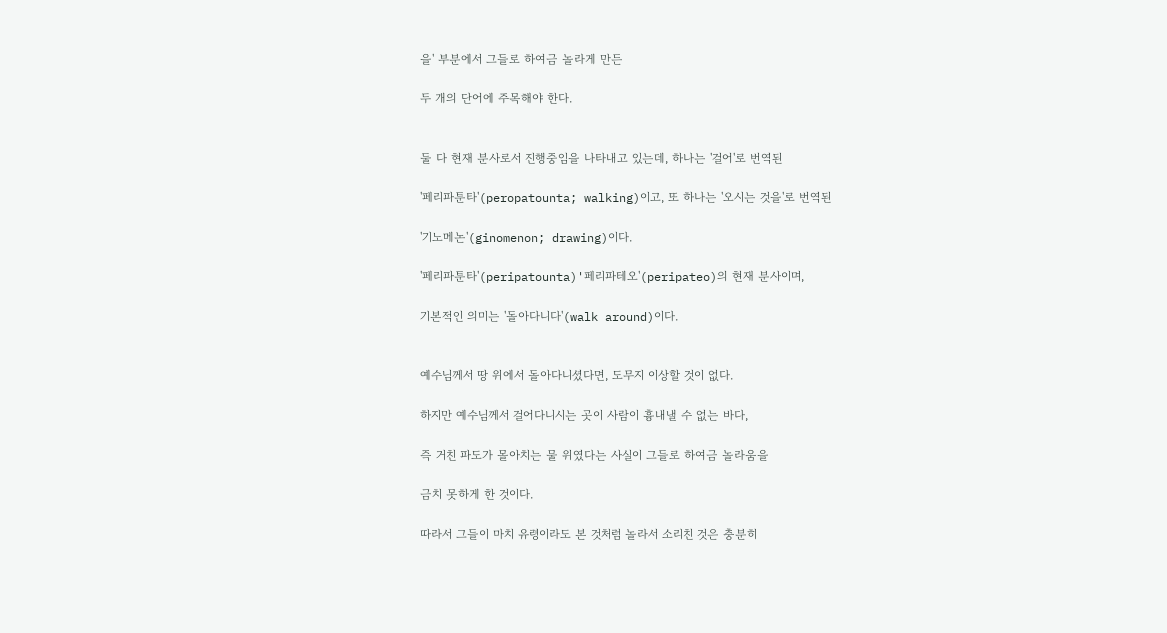을' 부분에서 그들로 하여금 놀라게 만든

두 개의 단어에 주목해야 한다.


둘 다 현재 분사로서 진행중임을 나타내고 있는데, 하나는 '걸어'로 번역된

'페리파툰타'(peropatounta; walking)이고, 또 하나는 '오시는 것을'로 번역된

'기노메논'(ginomenon; drawing)이다.

'페리파툰타'(peripatounta)'페리파테오'(peripateo)의 현재 분사이며,

기본적인 의미는 '돌아다니다'(walk around)이다.


예수님께서 땅 위에서 돌아다니셨다면, 도무지 이상할 것이 없다.

하지만 예수님께서 걸어다니시는 곳이 사람이 흉내낼 수 없는 바다,

즉 거친 파도가 몰아치는 물 위였다는 사실이 그들로 하여금 놀라움을

금치 못하게 한 것이다.

따라서 그들이 마치 유령이라도 본 것처럼 놀라서 소리친 것은 충분히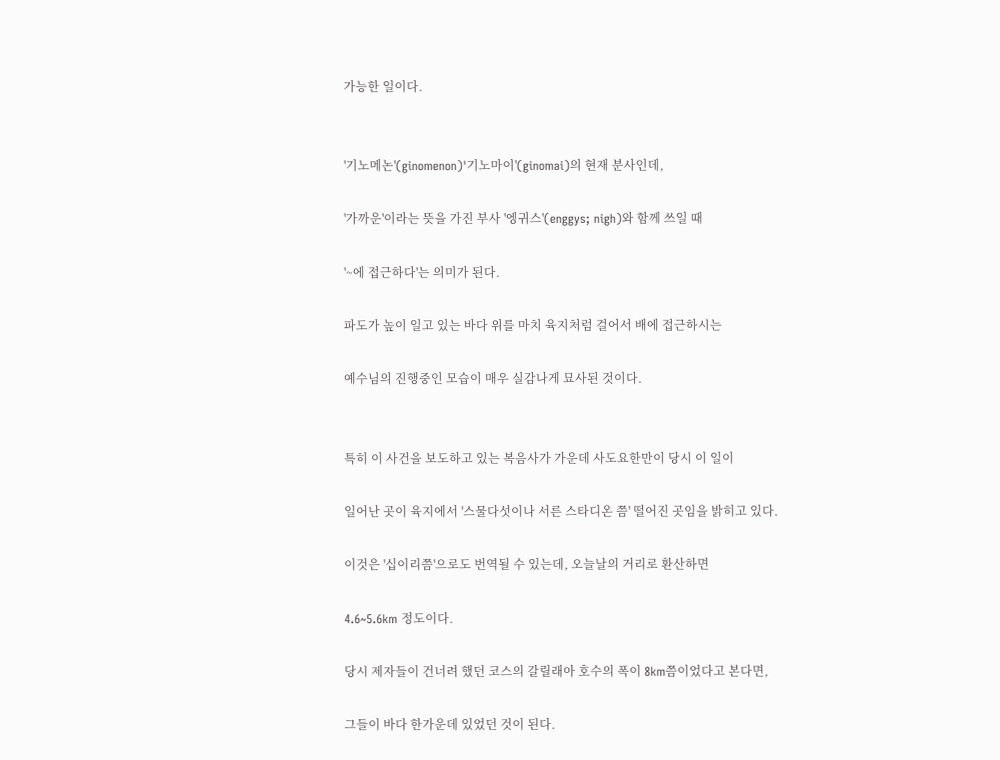가능한 일이다.


'기노메논'(ginomenon)'기노마이'(ginomai)의 현재 분사인데,

'가까운'이라는 뜻을 가진 부사 '엥귀스'(enggys; nigh)와 함께 쓰일 때

'~에 접근하다'는 의미가 된다.

파도가 높이 일고 있는 바다 위를 마치 육지처럼 걸어서 배에 접근하시는

예수님의 진행중인 모습이 매우 실감나게 묘사된 것이다.


특히 이 사건을 보도하고 있는 복음사가 가운데 사도요한만이 당시 이 일이

일어난 곳이 육지에서 '스물다섯이나 서른 스타디온 쯤' 떨어진 곳임을 밝히고 있다.

이것은 '십이리쯤'으로도 번역될 수 있는데, 오늘날의 거리로 환산하면

4.6~5.6km 정도이다.

당시 제자들이 건너려 했던 코스의 갈릴래아 호수의 폭이 8km쯤이었다고 본다면,

그들이 바다 한가운데 있었던 것이 된다.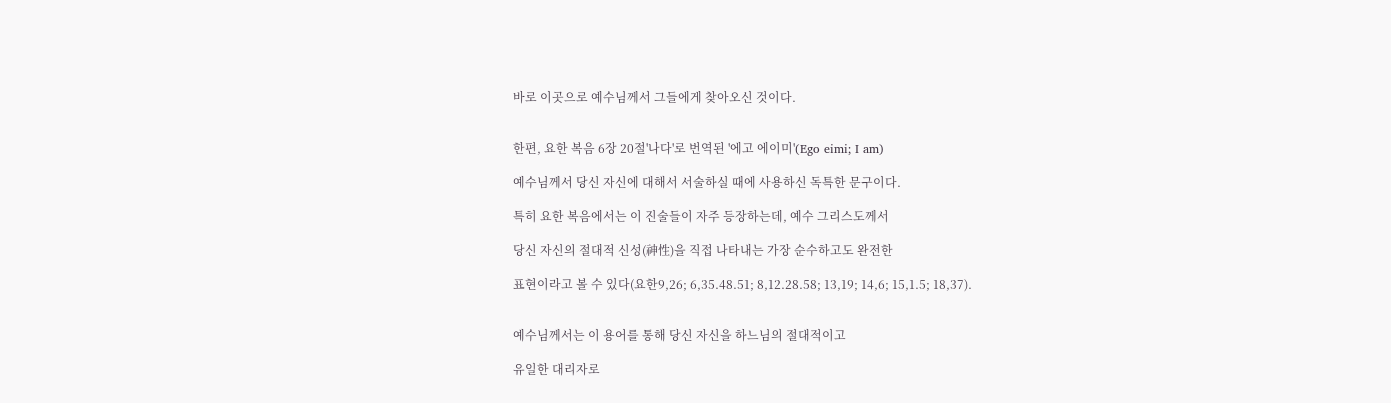바로 이곳으로 예수님께서 그들에게 찾아오신 것이다.


한편, 요한 복음 6장 20절'나다'로 번역된 '에고 에이미'(Ego eimi; I am)

예수님께서 당신 자신에 대해서 서술하실 때에 사용하신 독특한 문구이다.

특히 요한 복음에서는 이 진술들이 자주 등장하는데, 예수 그리스도께서

당신 자신의 절대적 신성(神性)을 직접 나타내는 가장 순수하고도 완전한

표현이라고 볼 수 있다(요한9,26; 6,35.48.51; 8,12.28.58; 13,19; 14,6; 15,1.5; 18,37).


예수님께서는 이 용어를 통해 당신 자신을 하느님의 절대적이고

유일한 대리자로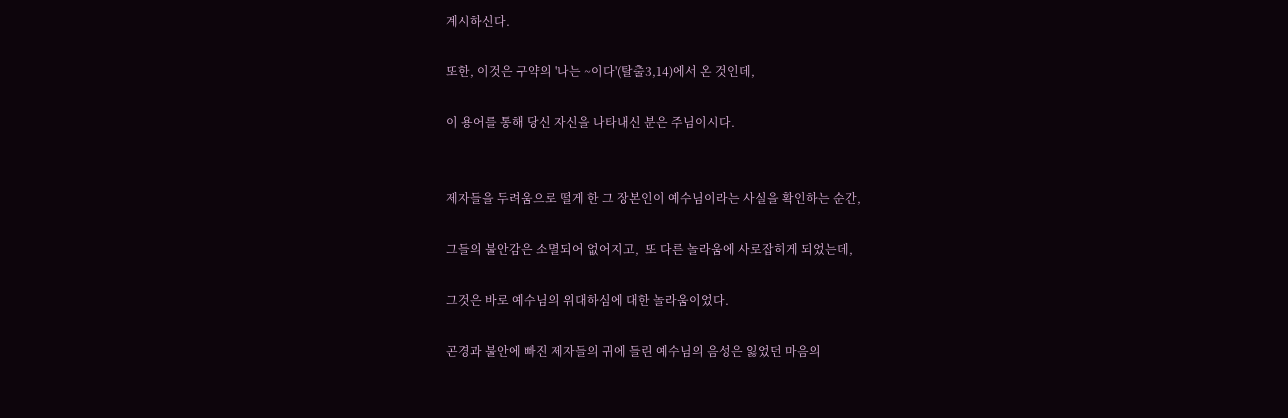계시하신다.

또한, 이것은 구약의 '나는 ~이다'(탈출3,14)에서 온 것인데,

이 용어를 통해 당신 자신을 나타내신 분은 주님이시다.


제자들을 두려움으로 떨게 한 그 장본인이 예수님이라는 사실을 확인하는 순간,

그들의 불안감은 소멸되어 없어지고,  또 다른 놀라움에 사로잡히게 되었는데,

그것은 바로 예수님의 위대하심에 대한 놀라움이었다.

곤경과 불안에 빠진 제자들의 귀에 들린 예수님의 음성은 잃었던 마음의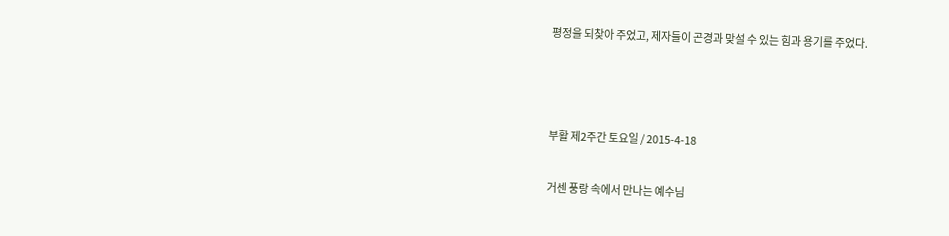평정을 되찾아 주었고, 제자들이 곤경과 맞설 수 있는 힘과 용기를 주었다.



부활 제2주간 토요일 / 2015-4-18

거센 풍랑 속에서 만나는 예수님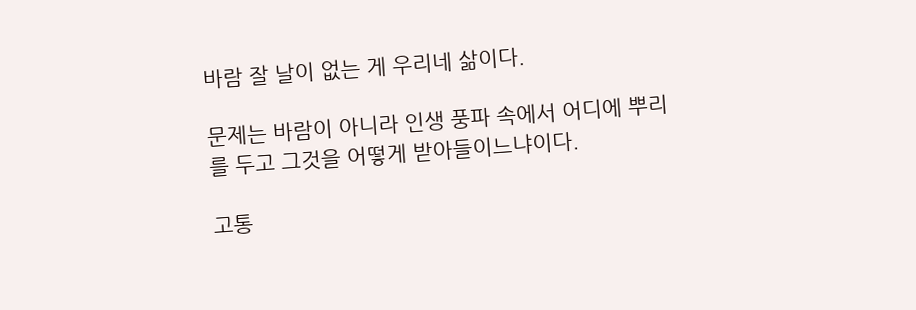바람 잘 날이 없는 게 우리네 삶이다.

문제는 바람이 아니라 인생 풍파 속에서 어디에 뿌리를 두고 그것을 어떻게 받아들이느냐이다.

고통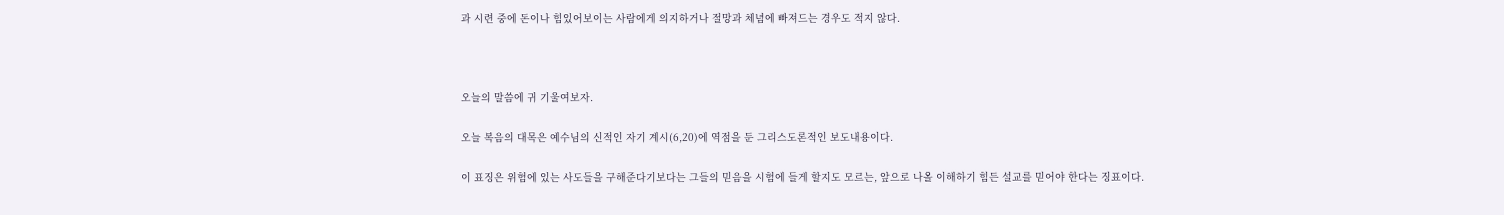과 시련 중에 돈이나 힘있어보이는 사람에게 의지하거나 절망과 체념에 빠져드는 경우도 적지 않다.



오늘의 말씀에 귀 기울여보자.

오늘 복음의 대목은 예수님의 신적인 자기 계시(6,20)에 역점을 둔 그리스도론적인 보도내용이다.

이 표징은 위험에 있는 사도들을 구해준다기보다는 그들의 믿음을 시험에 들게 할지도 모르는, 앞으로 나올 이해하기 힘든 설교를 믿어야 한다는 징표이다.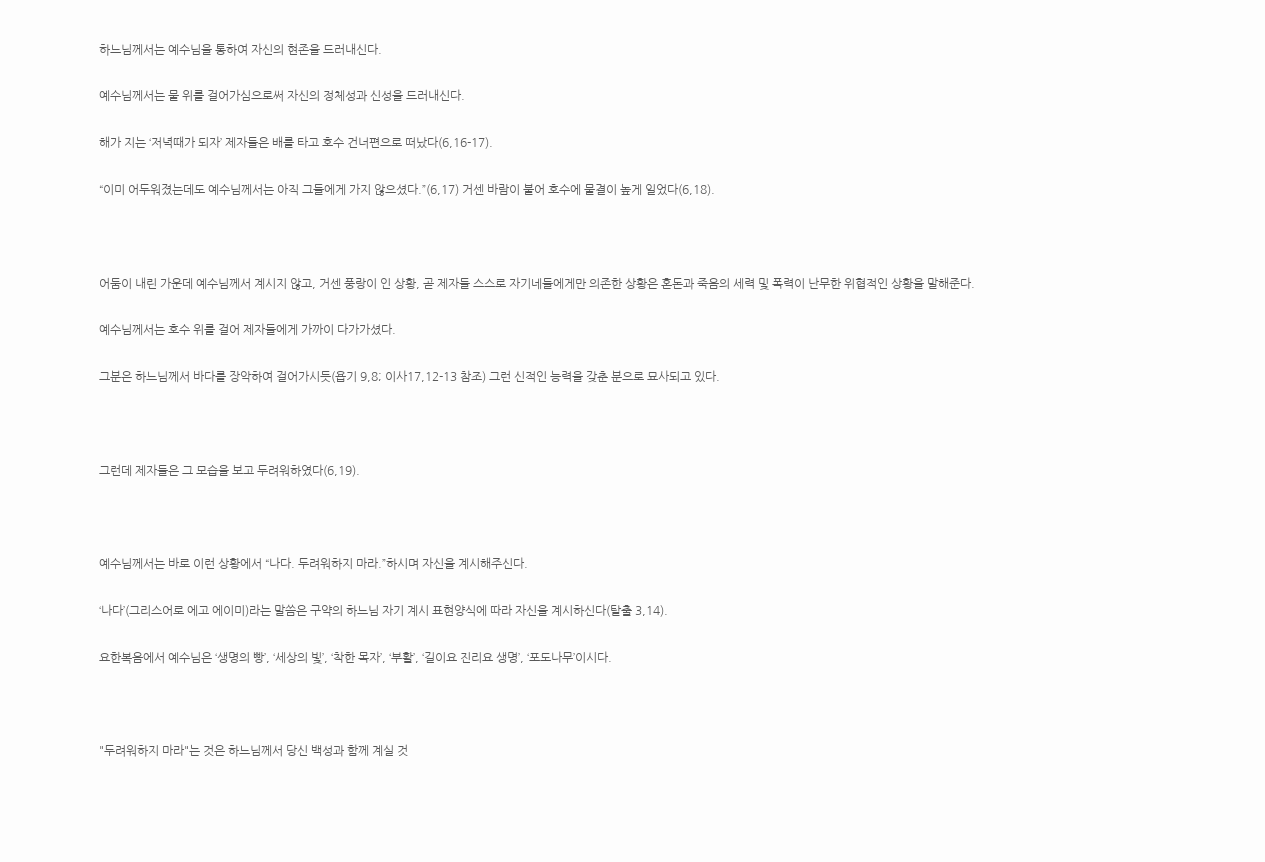하느님께서는 예수님을 통하여 자신의 현존을 드러내신다.

예수님께서는 물 위를 걸어가심으로써 자신의 정체성과 신성을 드러내신다.

해가 지는 ‘저녁때가 되자’ 제자들은 배를 타고 호수 건너편으로 떠났다(6,16-17).

“이미 어두워졌는데도 예수님께서는 아직 그들에게 가지 않으셨다.”(6,17) 거센 바람이 불어 호수에 물결이 높게 일었다(6,18).



어둠이 내린 가운데 예수님께서 계시지 않고, 거센 풍랑이 인 상황, 곧 제자들 스스로 자기네들에게만 의존한 상황은 혼돈과 죽음의 세력 및 폭력이 난무한 위협적인 상황을 말해준다.

예수님께서는 호수 위를 걸어 제자들에게 가까이 다가가셨다.

그분은 하느님께서 바다를 장악하여 걸어가시듯(욥기 9,8; 이사17,12-13 참조) 그런 신적인 능력을 갖춘 분으로 묘사되고 있다.



그런데 제자들은 그 모습을 보고 두려워하였다(6,19).



예수님께서는 바로 이런 상황에서 “나다. 두려워하지 마라.”하시며 자신을 계시해주신다.

‘나다’(그리스어로 에고 에이미)라는 말씀은 구약의 하느님 자기 계시 표현양식에 따라 자신을 계시하신다(탈출 3,14).

요한복음에서 예수님은 ‘생명의 빵’, ‘세상의 빛’, ‘착한 목자’, ‘부활’, ‘길이요 진리요 생명’, ‘포도나무’이시다.



"두려워하지 마라"는 것은 하느님께서 당신 백성과 함께 계실 것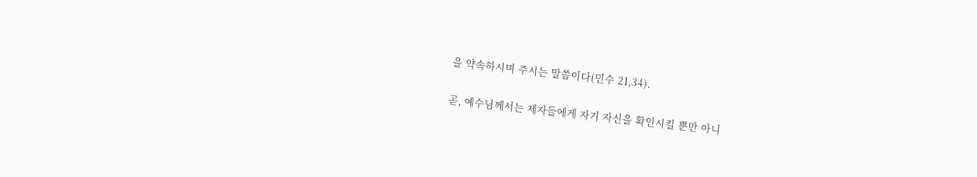을 약속하시며 주시는 말씀이다(민수 21,34).

곧, 예수님께서는 제자들에게 자기 자신을 확인시킬 뿐만 아니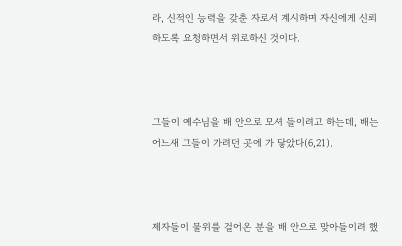라, 신적인 능력을 갖춘 자로서 계시하며 자신에게 신뢰하도록 요청하면서 위로하신 것이다.



그들이 예수님을 배 안으로 모셔 들이려고 하는데, 배는 어느새 그들이 가려던 곳에 가 닿았다(6,21).



제자들이 물위를 걸어온 분을 배 안으로 맞아들이려 했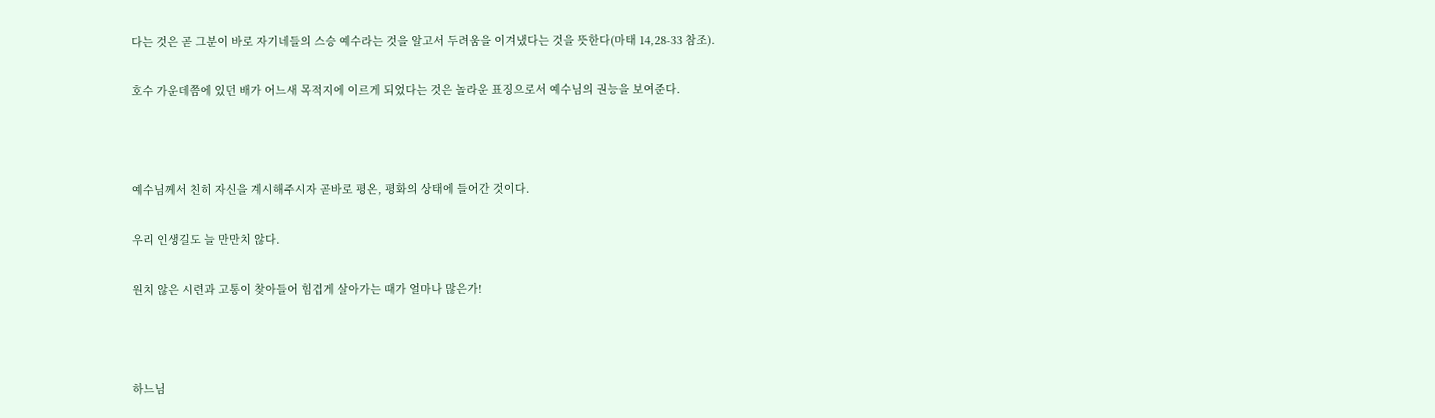다는 것은 곧 그분이 바로 자기네들의 스승 예수라는 것을 알고서 두려움을 이겨냈다는 것을 뜻한다(마태 14,28-33 참조).

호수 가운데쯤에 있던 배가 어느새 목적지에 이르게 되었다는 것은 놀라운 표징으로서 예수님의 권능을 보여준다.



예수님께서 친히 자신을 계시해주시자 곧바로 평온, 평화의 상태에 들어간 것이다.

우리 인생길도 늘 만만치 않다.

원치 않은 시련과 고통이 찾아들어 힘겹게 살아가는 때가 얼마나 많은가!



하느님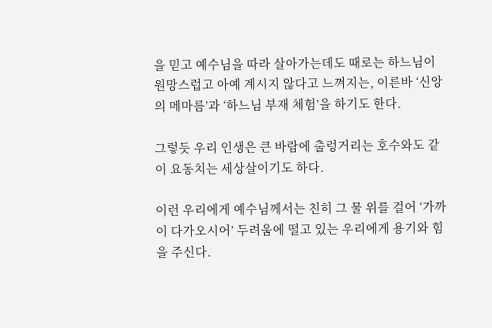을 믿고 예수님을 따라 살아가는데도 때로는 하느님이 원망스럽고 아예 계시지 않다고 느껴지는, 이른바 ‘신앙의 메마름’과 ‘하느님 부재 체험’을 하기도 한다.

그렇듯 우리 인생은 큰 바람에 출렁거리는 호수와도 같이 요동치는 세상살이기도 하다.

이런 우리에게 예수님께서는 친히 그 물 위를 걸어 ‘가까이 다가오시어’ 두려움에 떨고 있는 우리에게 용기와 힘을 주신다.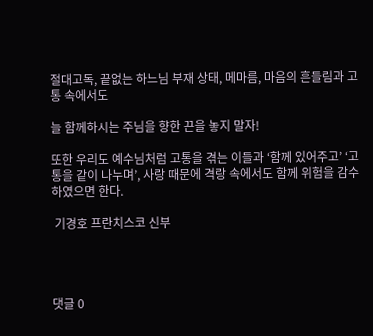절대고독, 끝없는 하느님 부재 상태, 메마름, 마음의 흔들림과 고통 속에서도

늘 함께하시는 주님을 향한 끈을 놓지 말자!

또한 우리도 예수님처럼 고통을 겪는 이들과 ‘함께 있어주고’ ‘고통을 같이 나누며’, 사랑 때문에 격랑 속에서도 함께 위험을 감수하였으면 한다.

 기경호 프란치스코 신부




댓글 0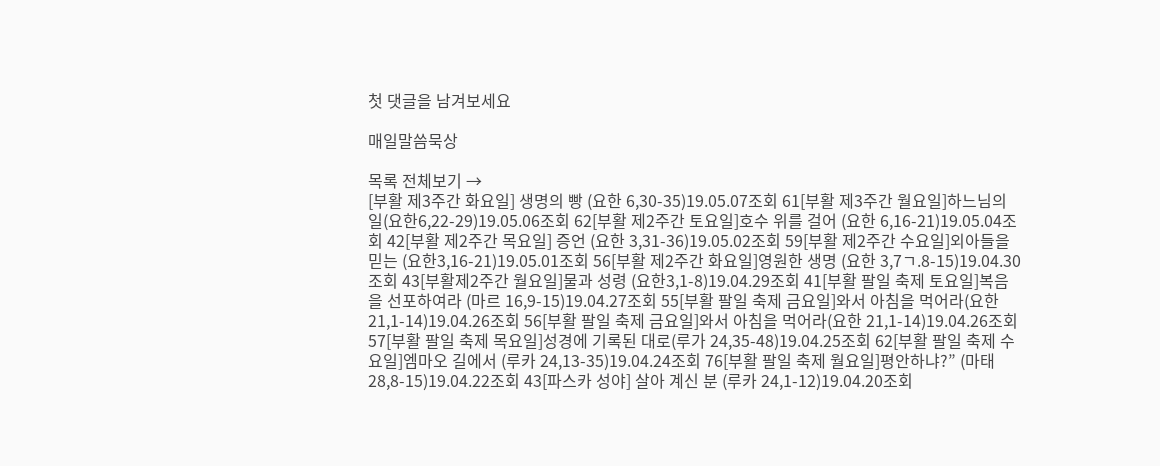첫 댓글을 남겨보세요

매일말씀묵상

목록 전체보기 →
[부활 제3주간 화요일] 생명의 빵 (요한 6,30-35)19.05.07조회 61[부활 제3주간 월요일]하느님의 일(요한6,22-29)19.05.06조회 62[부활 제2주간 토요일]호수 위를 걸어 (요한 6,16-21)19.05.04조회 42[부활 제2주간 목요일] 증언 (요한 3,31-36)19.05.02조회 59[부활 제2주간 수요일]외아들을 믿는 (요한3,16-21)19.05.01조회 56[부활 제2주간 화요일]영원한 생명 (요한 3,7ㄱ.8-15)19.04.30조회 43[부활제2주간 월요일]물과 성령 (요한3,1-8)19.04.29조회 41[부활 팔일 축제 토요일]복음을 선포하여라 (마르 16,9-15)19.04.27조회 55[부활 팔일 축제 금요일]와서 아침을 먹어라(요한 21,1-14)19.04.26조회 56[부활 팔일 축제 금요일]와서 아침을 먹어라(요한 21,1-14)19.04.26조회 57[부활 팔일 축제 목요일]성경에 기록된 대로(루가 24,35-48)19.04.25조회 62[부활 팔일 축제 수요일]엠마오 길에서 (루카 24,13-35)19.04.24조회 76[부활 팔일 축제 월요일]평안하냐?” (마태 28,8-15)19.04.22조회 43[파스카 성야] 살아 계신 분 (루카 24,1-12)19.04.20조회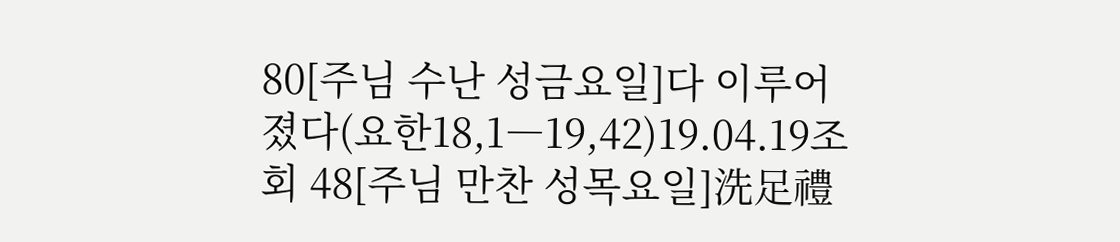80[주님 수난 성금요일]다 이루어졌다(요한18,1―19,42)19.04.19조회 48[주님 만찬 성목요일]洗足禮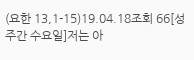(요한 13,1-15)19.04.18조회 66[성주간 수요일]저는 아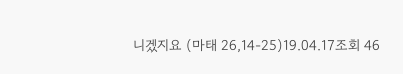니겠지요 (마태 26,14-25)19.04.17조회 46